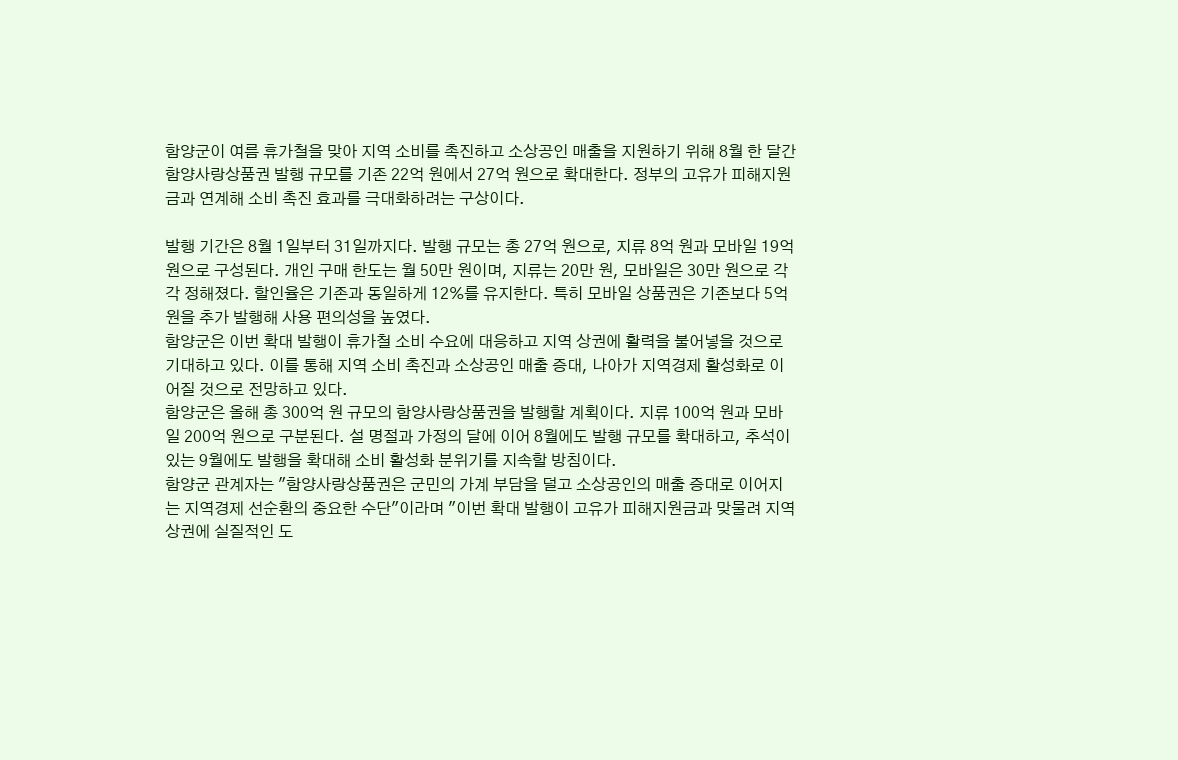함양군이 여름 휴가철을 맞아 지역 소비를 촉진하고 소상공인 매출을 지원하기 위해 8월 한 달간 함양사랑상품권 발행 규모를 기존 22억 원에서 27억 원으로 확대한다. 정부의 고유가 피해지원금과 연계해 소비 촉진 효과를 극대화하려는 구상이다.

발행 기간은 8월 1일부터 31일까지다. 발행 규모는 총 27억 원으로, 지류 8억 원과 모바일 19억 원으로 구성된다. 개인 구매 한도는 월 50만 원이며, 지류는 20만 원, 모바일은 30만 원으로 각각 정해졌다. 할인율은 기존과 동일하게 12%를 유지한다. 특히 모바일 상품권은 기존보다 5억 원을 추가 발행해 사용 편의성을 높였다.
함양군은 이번 확대 발행이 휴가철 소비 수요에 대응하고 지역 상권에 활력을 불어넣을 것으로 기대하고 있다. 이를 통해 지역 소비 촉진과 소상공인 매출 증대, 나아가 지역경제 활성화로 이어질 것으로 전망하고 있다.
함양군은 올해 총 300억 원 규모의 함양사랑상품권을 발행할 계획이다. 지류 100억 원과 모바일 200억 원으로 구분된다. 설 명절과 가정의 달에 이어 8월에도 발행 규모를 확대하고, 추석이 있는 9월에도 발행을 확대해 소비 활성화 분위기를 지속할 방침이다.
함양군 관계자는 "함양사랑상품권은 군민의 가계 부담을 덜고 소상공인의 매출 증대로 이어지는 지역경제 선순환의 중요한 수단"이라며 "이번 확대 발행이 고유가 피해지원금과 맞물려 지역 상권에 실질적인 도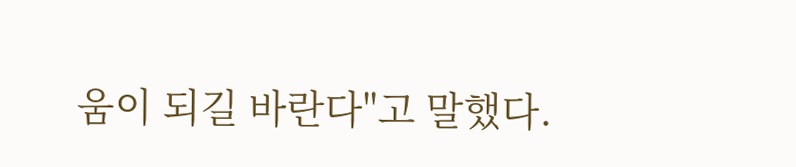움이 되길 바란다"고 말했다.